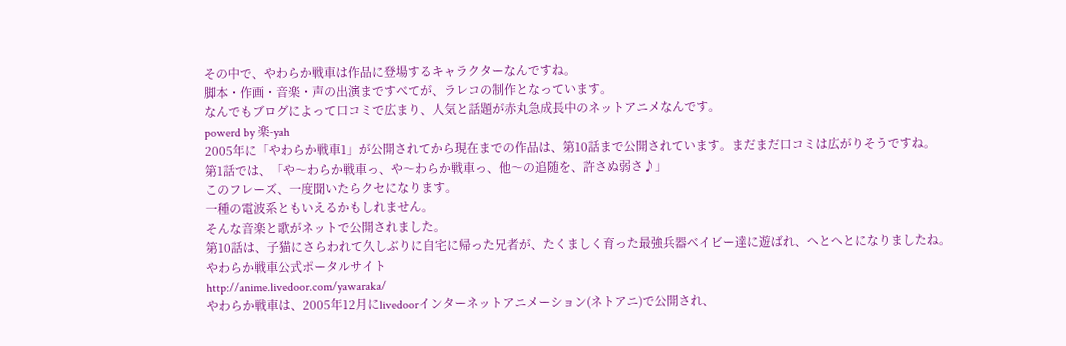その中で、やわらか戦車は作品に登場するキャラクターなんですね。
脚本・作画・音楽・声の出演まですべてが、ラレコの制作となっています。
なんでもブログによって口コミで広まり、人気と話題が赤丸急成長中のネットアニメなんです。
powerd by 楽-yah
2005年に「やわらか戦車1」が公開されてから現在までの作品は、第10話まで公開されています。まだまだ口コミは広がりそうですね。
第1話では、「や〜わらか戦車っ、や〜わらか戦車っ、他〜の追随を、許さぬ弱さ♪」
このフレーズ、一度聞いたらクセになります。
一種の電波系ともいえるかもしれません。
そんな音楽と歌がネットで公開されました。
第10話は、子猫にさらわれて久しぶりに自宅に帰った兄者が、たくましく育った最強兵器ベイビー達に遊ばれ、へとへとになりましたね。
やわらか戦車公式ポータルサイト
http://anime.livedoor.com/yawaraka/
やわらか戦車は、2005年12月にlivedoorインターネットアニメーション(ネトアニ)で公開され、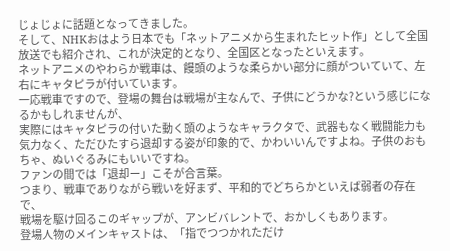じょじょに話題となってきました。
そして、NHKおはよう日本でも「ネットアニメから生まれたヒット作」として全国放送でも紹介され、これが決定的となり、全国区となったといえます。
ネットアニメのやわらか戦車は、饅頭のような柔らかい部分に顔がついていて、左右にキャタピラが付いています。
一応戦車ですので、登場の舞台は戦場が主なんで、子供にどうかな?という感じになるかもしれませんが、
実際にはキャタピラの付いた動く頭のようなキャラクタで、武器もなく戦闘能力も気力なく、ただひたすら退却する姿が印象的で、かわいいんですよね。子供のおもちゃ、ぬいぐるみにもいいですね。
ファンの間では「退却ー」こそが合言葉。
つまり、戦車でありながら戦いを好まず、平和的でどちらかといえば弱者の存在で、
戦場を駆け回るこのギャップが、アンビバレントで、おかしくもあります。
登場人物のメインキャストは、「指でつつかれただけ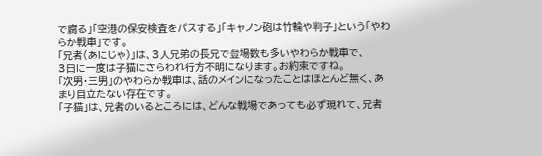で腐る」「空港の保安検査をパスする」「キャノン砲は竹輪や判子」という「やわらか戦車」です。
「兄者(あにじゃ)」は、3人兄弟の長兄で登場数も多いやわらか戦車で、
3日に一度は子猫にさらわれ行方不明になります。お約束ですね。
「次男・三男」のやわらか戦車は、話のメインになったことはほとんど無く、あまり目立たない存在です。
「子猫」は、兄者のいるところには、どんな戦場であっても必ず現れて、兄者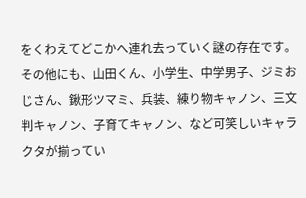をくわえてどこかへ連れ去っていく謎の存在です。
その他にも、山田くん、小学生、中学男子、ジミおじさん、鍬形ツマミ、兵装、練り物キャノン、三文判キャノン、子育てキャノン、など可笑しいキャラクタが揃ってい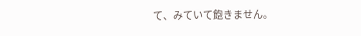て、みていて飽きません。